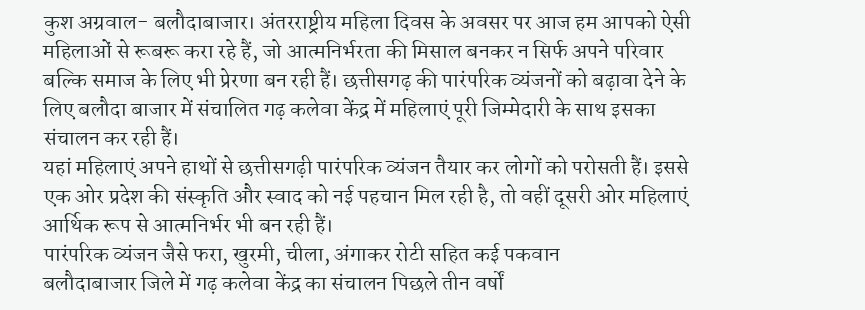कुश अग्रवाल- बलौदाबाजार। अंतरराष्ट्रीय महिला दिवस के अवसर पर आज हम आपको ऐसी महिलाओं से रूबरू करा रहे हैं, जो आत्मनिर्भरता की मिसाल बनकर न सिर्फ अपने परिवार बल्कि समाज के लिए भी प्रेरणा बन रही हैं। छत्तीसगढ़ की पारंपरिक व्यंजनों को बढ़ावा देने के लिए बलौदा बाजार में संचालित गढ़ कलेवा केंद्र में महिलाएं पूरी जिम्मेदारी के साथ इसका संचालन कर रही हैं।
यहां महिलाएं अपने हाथों से छत्तीसगढ़ी पारंपरिक व्यंजन तैयार कर लोगों को परोसती हैं। इससे एक ओर प्रदेश की संस्कृति और स्वाद को नई पहचान मिल रही है, तो वहीं दूसरी ओर महिलाएं आर्थिक रूप से आत्मनिर्भर भी बन रही हैं।
पारंपरिक व्यंजन जैसे फरा, खुरमी, चीला, अंगाकर रोटी सहित कई पकवान
बलौदाबाजार जिले में गढ़ कलेवा केंद्र का संचालन पिछले तीन वर्षों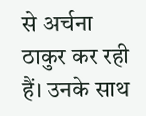से अर्चना ठाकुर कर रही हैं। उनके साथ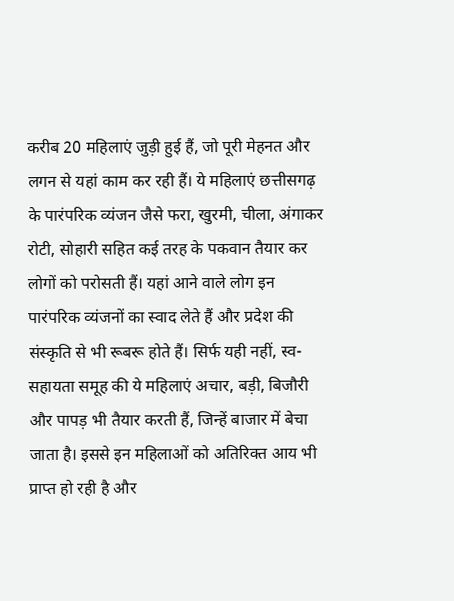करीब 20 महिलाएं जुड़ी हुई हैं, जो पूरी मेहनत और लगन से यहां काम कर रही हैं। ये महिलाएं छत्तीसगढ़ के पारंपरिक व्यंजन जैसे फरा, खुरमी, चीला, अंगाकर रोटी, सोहारी सहित कई तरह के पकवान तैयार कर लोगों को परोसती हैं। यहां आने वाले लोग इन पारंपरिक व्यंजनों का स्वाद लेते हैं और प्रदेश की संस्कृति से भी रूबरू होते हैं। सिर्फ यही नहीं, स्व-सहायता समूह की ये महिलाएं अचार, बड़ी, बिजौरी और पापड़ भी तैयार करती हैं, जिन्हें बाजार में बेचा जाता है। इससे इन महिलाओं को अतिरिक्त आय भी प्राप्त हो रही है और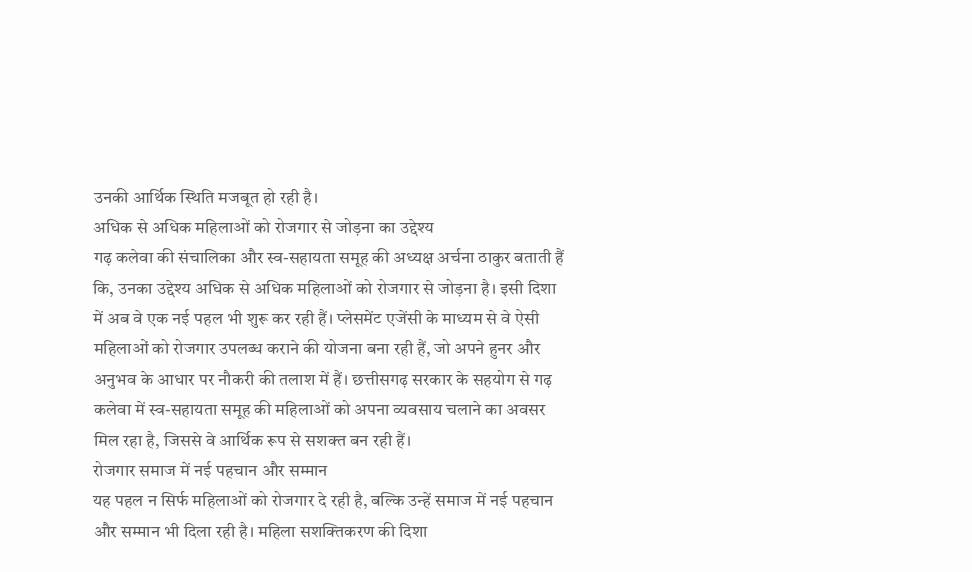उनकी आर्थिक स्थिति मजबूत हो रही है।
अधिक से अधिक महिलाओं को रोजगार से जोड़ना का उद्देश्य
गढ़ कलेवा की संचालिका और स्व-सहायता समूह की अध्यक्ष अर्चना ठाकुर बताती हैं कि, उनका उद्देश्य अधिक से अधिक महिलाओं को रोजगार से जोड़ना है। इसी दिशा में अब वे एक नई पहल भी शुरू कर रही हैं। प्लेसमेंट एजेंसी के माध्यम से वे ऐसी महिलाओं को रोजगार उपलब्ध कराने की योजना बना रही हैं, जो अपने हुनर और अनुभव के आधार पर नौकरी की तलाश में हैं। छत्तीसगढ़ सरकार के सहयोग से गढ़ कलेवा में स्व-सहायता समूह की महिलाओं को अपना व्यवसाय चलाने का अवसर मिल रहा है, जिससे वे आर्थिक रूप से सशक्त बन रही हैं।
रोजगार समाज में नई पहचान और सम्मान
यह पहल न सिर्फ महिलाओं को रोजगार दे रही है, बल्कि उन्हें समाज में नई पहचान और सम्मान भी दिला रही है। महिला सशक्तिकरण की दिशा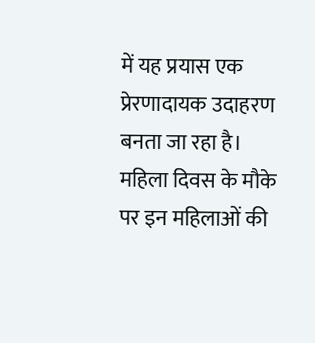में यह प्रयास एक प्रेरणादायक उदाहरण बनता जा रहा है। महिला दिवस के मौके पर इन महिलाओं की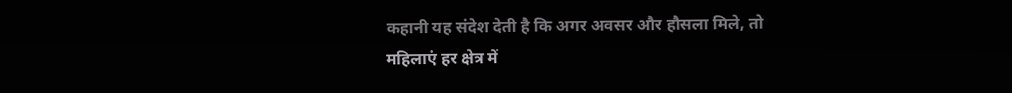कहानी यह संदेश देती है कि अगर अवसर और हौसला मिले, तो महिलाएं हर क्षेत्र में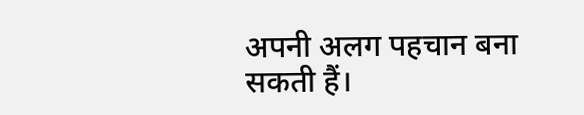अपनी अलग पहचान बना सकती हैं।